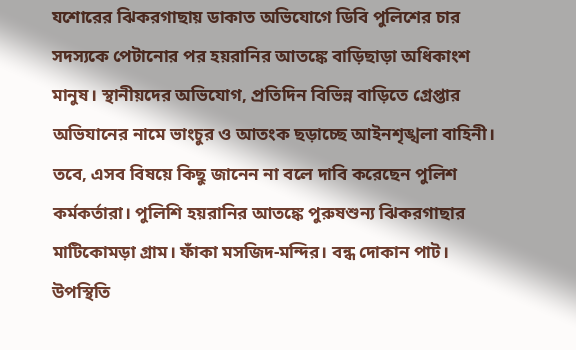যশোরের ঝিকরগাছায় ডাকাত অভিযোগে ডিবি পুলিশের চার সদস্যকে পেটানোর পর হয়রানির আতঙ্কে বাড়িছাড়া অধিকাংশ মানুষ। স্থানীয়দের অভিযোগ, প্রতিদিন বিভিন্ন বাড়িতে গ্রেপ্তার অভিযানের নামে ভাংচুর ও আতংক ছড়াচ্ছে আইনশৃঙ্খলা বাহিনী।
তবে, এসব বিষয়ে কিছু জানেন না বলে দাবি করেছেন পুলিশ কর্মকর্তারা। পুলিশি হয়রানির আতঙ্কে পুরুষশুন্য ঝিকরগাছার মাটিকোমড়া গ্রাম। ফাঁকা মসজিদ-মন্দির। বন্ধ দোকান পাট। উপস্থিতি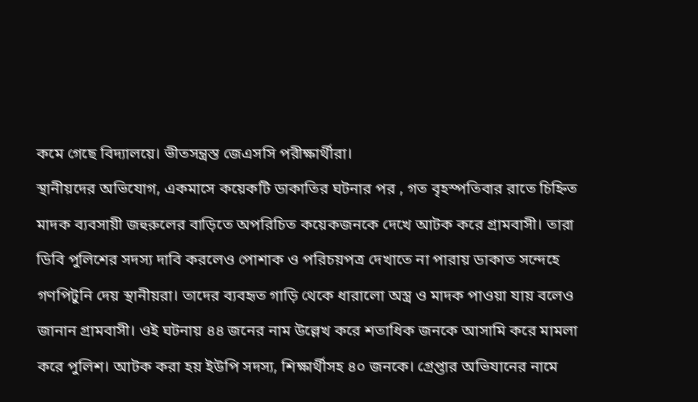কমে গেছে বিদ্যালয়ে। ভীতসন্ত্রস্ত জেএসসি পরীক্ষার্থীরা।
স্থানীয়দের অভিযোগ, একমাসে কয়েকটি ডাকাতির ঘটনার পর , গত বৃহস্পতিবার রাতে চিহ্নিত মাদক ব্যবসায়ী জহুরুলের বাড়িতে অপরিচিত কয়েকজনকে দেখে আটক করে গ্রামবাসী। তারা ডিবি পুলিশের সদস্য দাবি করলেও পোশাক ও পরিচয়পত্র দেখাতে না পারায় ডাকাত সন্দেহে গণপিটুনি দেয় স্থানীয়রা। তাদের ব্যবহৃত গাড়ি থেকে ধারালো অস্ত্র ও মাদক পাওয়া যায় বলেও জানান গ্রামবাসী। ওই ঘটনায় ৪৪ জনের নাম উল্লেখ করে শতাধিক জনকে আসামি করে মামলা করে পুলিশ। আটক করা হয় ইউপি সদস্য, শিক্ষার্থীসহ ৪০ জনকে। গ্রেপ্তার অভিযানের নামে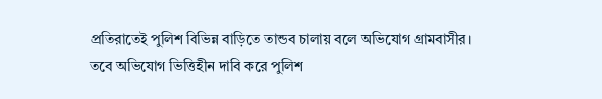প্রতিরাতেই পুলিশ বিভিন্ন বাড়িতে তান্ডব চালায় বলে অভিযোগ গ্রামবাসীর।
তবে অভিযোগ ভিত্তিহীন দাবি করে পুলিশ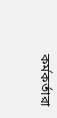কর্মকর্তারা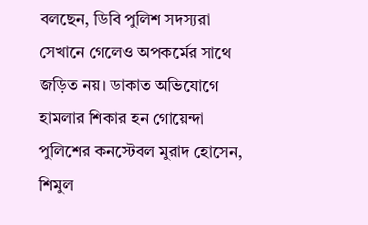বলছেন, ডিবি পুলিশ সদস্যরা সেখানে গেলেও অপকর্মের সাথে জড়িত নয়। ডাকাত অভিযোগে হামলার শিকার হন গোয়েন্দা পুলিশের কনস্টেবল মুরাদ হোসেন, শিমুল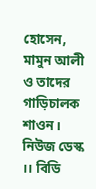হোসেন, মামুন আলী ও তাদের গাড়িচালক শাওন।
নিউজ ডেস্ক ।। বিডি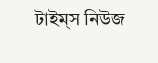টাইম্স নিউজ